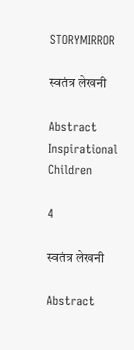STORYMIRROR

स्वतंत्र लेखनी

Abstract Inspirational Children

4

स्वतंत्र लेखनी

Abstract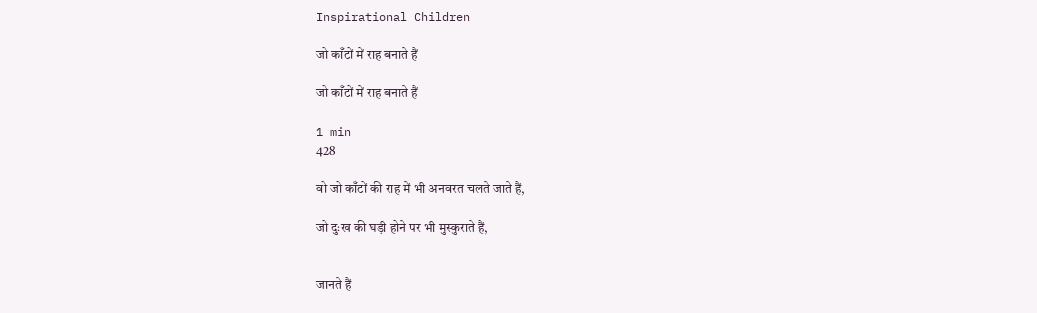Inspirational Children

जो काँटों में राह बनाते हैं

जो काँटों में राह बनाते हैं

1 min
428

वो जो काँटों की राह में भी अनवरत चलते जाते हैं,

जो दुःख की घड़ी होने पर भी मुस्कुराते हैं,


जानते हैं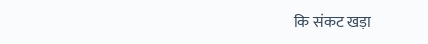कि संकट खड़ा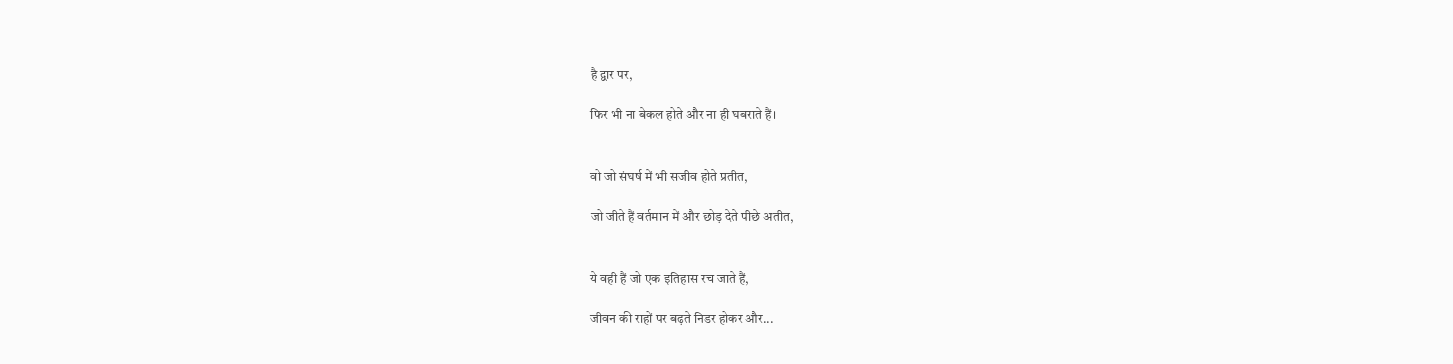है द्वार पर,

फिर भी ना बेकल होते और ना ही घबराते हैं।


वो जो संघर्ष में भी सजीव होते प्रतीत,

जो जीते हैं वर्तमान में और छोड़ देते पीछे अतीत,


ये वही हैं जो एक इतिहास रच जाते हैं,

जीवन की राहों पर बढ़ते निडर होकर और...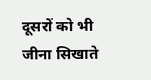दूसरों को भी जीना सिखाते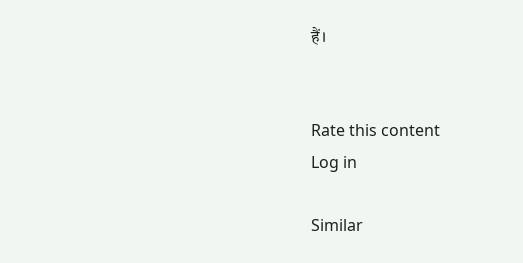हैं।


Rate this content
Log in

Similar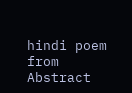hindi poem from Abstract